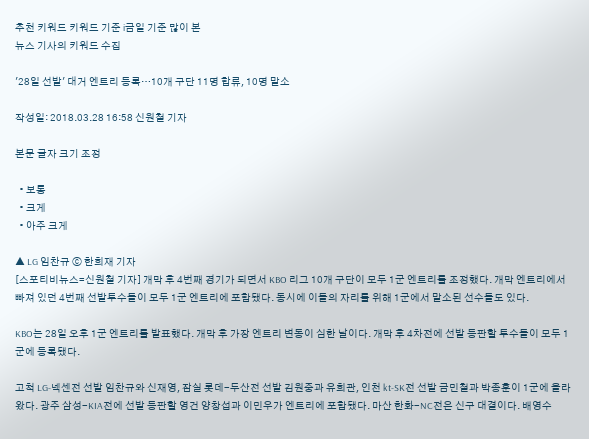추천 키워드 키워드 기준 i금일 기준 많이 본
뉴스 기사의 키워드 수집

'28일 선발' 대거 엔트리 등록…10개 구단 11명 합류, 10명 말소

작성일: 2018.03.28 16:58 신원철 기자

본문 글자 크기 조정

  • 보통
  • 크게
  • 아주 크게

▲ LG 임찬규 ⓒ 한희재 기자
[스포티비뉴스=신원철 기자] 개막 후 4번째 경기가 되면서 KBO 리그 10개 구단이 모두 1군 엔트리를 조정했다. 개막 엔트리에서 빠져 있던 4번째 선발투수들이 모두 1군 엔트리에 포함됐다. 동시에 이들의 자리를 위해 1군에서 말소된 선수들도 있다.

KBO는 28일 오후 1군 엔트리를 발표했다. 개막 후 가장 엔트리 변동이 심한 날이다. 개막 후 4차전에 선발 등판할 투수들이 모두 1군에 등록됐다.

고척 LG-넥센전 선발 임찬규와 신재영, 잠실 롯데-두산전 선발 김원중과 유희관, 인천 kt-SK전 선발 금민철과 박종훈이 1군에 올라왔다. 광주 삼성-KIA전에 선발 등판할 영건 양창섭과 이민우가 엔트리에 포함됐다. 마산 한화-NC전은 신구 대결이다. 배영수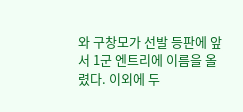와 구창모가 선발 등판에 앞서 1군 엔트리에 이름을 올렸다. 이외에 두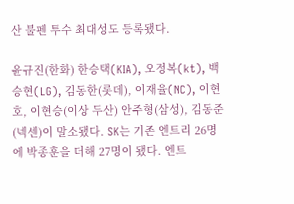산 불펜 투수 최대성도 등록됐다.

윤규진(한화) 한승택(KIA), 오정복(kt), 백승현(LG), 김동한(롯데), 이재율(NC), 이현호, 이현승(이상 두산) 안주형(삼성), 김동준(넥센)이 말소됐다. SK는 기존 엔트리 26명에 박종훈을 더해 27명이 됐다. 엔트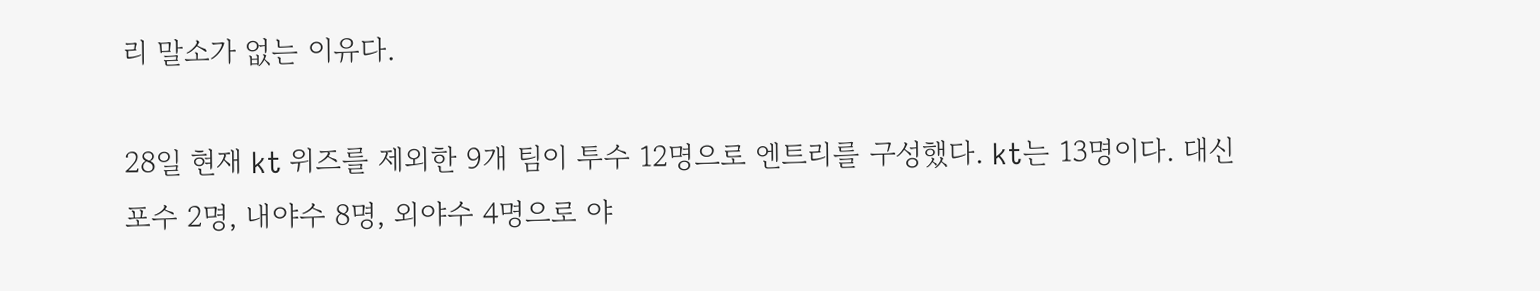리 말소가 없는 이유다.

28일 현재 kt 위즈를 제외한 9개 팀이 투수 12명으로 엔트리를 구성했다. kt는 13명이다. 대신 포수 2명, 내야수 8명, 외야수 4명으로 야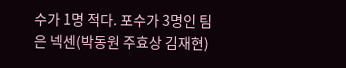수가 1명 적다. 포수가 3명인 팀은 넥센(박동원 주효상 김재현)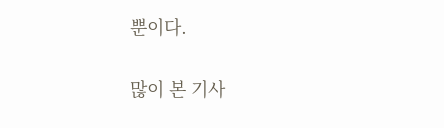뿐이다.

많이 본 기사